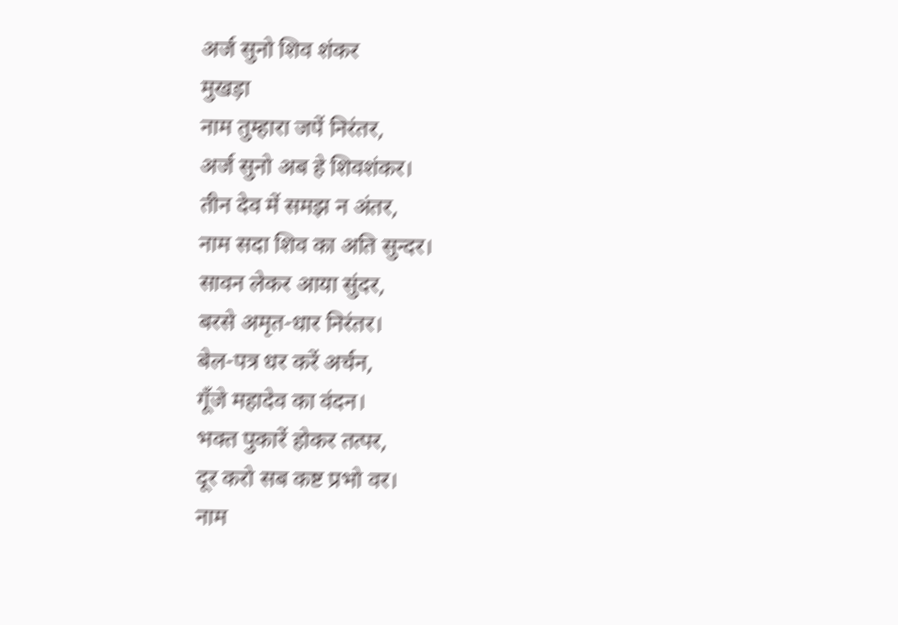अर्ज सुनो शिव शंकर
मुखड़ा
नाम तुम्हारा जपें निरंतर,
अर्ज सुनो अब हे शिवशंकर।
तीन देव में समझ न अंतर,
नाम सदा शिव का अति सुन्दर।
सावन लेकर आया सुंदर,
बरसे अमृत-धार निरंतर।
बेल-पत्र धर करें अर्चन,
गूँजे महादेव का वंदन।
भक्त पुकारें होकर तत्पर,
दूर करो सब कष्ट प्रभो वर।
नाम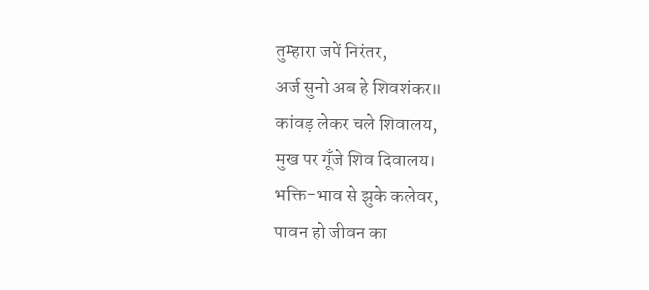तुम्हारा जपें निरंतर,
अर्ज सुनो अब हे शिवशंकर॥
कांवड़ लेकर चले शिवालय,
मुख पर गूँजे शिव दिवालय।
भक्ति-भाव से झुके कलेवर,
पावन हो जीवन का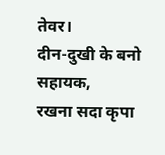तेवर।
दीन-दुखी के बनो सहायक,
रखना सदा कृपा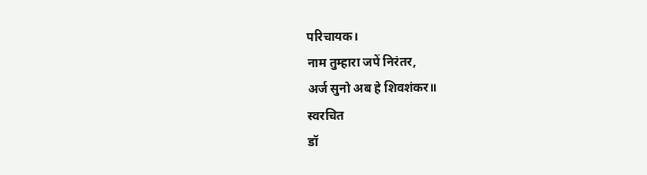परिचायक।
नाम तुम्हारा जपें निरंतर,
अर्ज सुनो अब हे शिवशंकर॥
स्वरचित
डॉ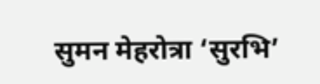सुमन मेहरोत्रा ‘सुरभि’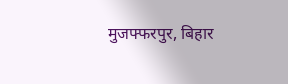मुजफ्फरपुर, बिहार